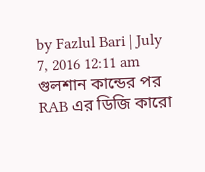by Fazlul Bari | July 7, 2016 12:11 am
গুলশান কান্ডের পর RAB এর ডিজি কারো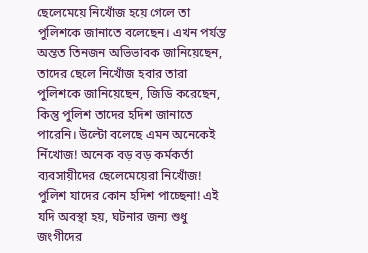ছেলেমেয়ে নিখোঁজ হয়ে গেলে তা পুলিশকে জানাতে বলেছেন। এখন পর্যন্ত অন্তত তিনজন অভিভাবক জানিয়েছেন, তাদের ছেলে নিখোঁজ হবার তারা পুলিশকে জানিয়েছেন, জিডি করেছেন, কিন্তু পুলিশ তাদের হদিশ জানাতে পারেনি। উল্টো বলেছে এমন অনেকেই নিঁখোজ! অনেক বড় বড় কর্মকর্তা ব্যবসায়ীদের ছেলেমেয়েরা নিখোঁজ! পুলিশ যাদের কোন হদিশ পাচ্ছেনা! এই যদি অবস্থা হয়, ঘটনার জন্য শুধু জংগীদের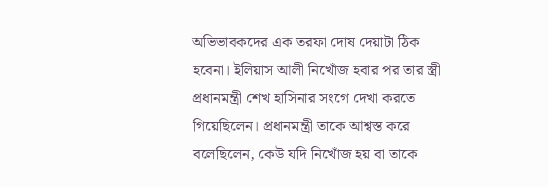অভিভাবকদের এক তরফা দোষ দেয়াটা ঠিক হবেনা। ইলিয়াস আলী নিখোঁজ হবার পর তার স্ত্রী প্রধানমন্ত্রী শেখ হাসিনার সংগে দেখা করতে গিয়েছিলেন। প্রধানমন্ত্রী তাকে আশ্বস্ত করে বলেছিলেন, কেউ যদি নিখোঁজ হয় বা তাকে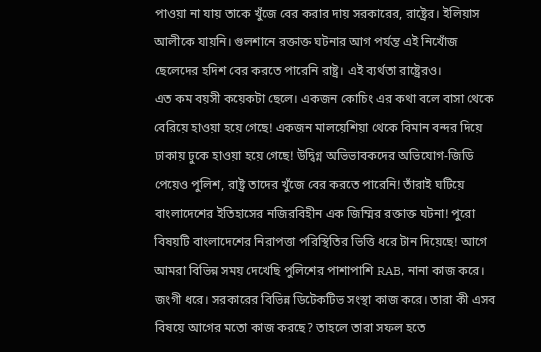পাওয়া না যায় তাকে খুঁজে বের করার দায় সরকারের, রাষ্ট্রের। ইলিয়াস আলীকে যায়নি। গুলশানে রক্তাক্ত ঘটনার আগ পর্যন্ত এই নিখোঁজ ছেলেদের হদিশ বের করতে পারেনি রাষ্ট্র। এই ব্যর্থতা রাষ্ট্রেরও।
এত কম বয়সী কয়েকটা ছেলে। একজন কোচিং এর কথা বলে বাসা থেকে বেরিয়ে হাওয়া হয়ে গেছে! একজন মালয়েশিয়া থেকে বিমান বন্দর দিয়ে ঢাকায় ঢুকে হাওয়া হয়ে গেছে! উদ্বিগ্ন অভিভাবকদের অভিযোগ-জিডি পেয়েও পুলিশ, রাষ্ট্র তাদের খুঁজে বের করতে পারেনি! তাঁরাই ঘটিয়ে বাংলাদেশের ইতিহাসের নজিরবিহীন এক জিম্মির রক্তাক্ত ঘটনা! পুরো বিষয়টি বাংলাদেশের নিরাপত্তা পরিস্থিতির ভিত্তি ধরে টান দিয়েছে! আগে আমরা বিভিন্ন সময় দেখেছি পুলিশের পাশাপাশি RAB, নানা কাজ করে। জংগী ধরে। সরকারের বিভিন্ন ডিটেকটিভ সংস্থা কাজ করে। তারা কী এসব বিষয়ে আগের মতো কাজ করছে? তাহলে তারা সফল হতে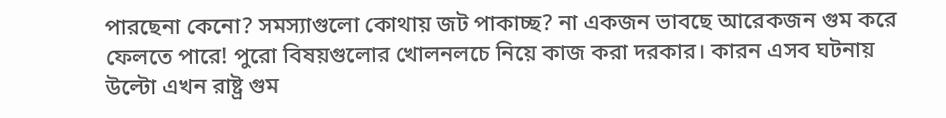পারছেনা কেনো? সমস্যাগুলো কোথায় জট পাকাচ্ছ? না একজন ভাবছে আরেকজন গুম করে ফেলতে পারে! পুরো বিষয়গুলোর খোলনলচে নিয়ে কাজ করা দরকার। কারন এসব ঘটনায় উল্টো এখন রাষ্ট্র গুম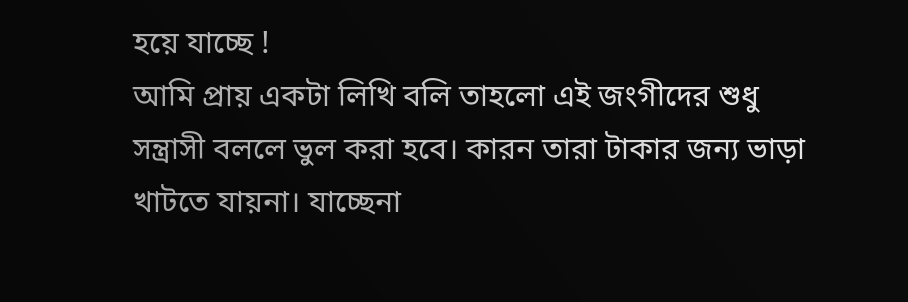হয়ে যাচ্ছে !
আমি প্রায় একটা লিখি বলি তাহলো এই জংগীদের শুধু সন্ত্রাসী বললে ভুল করা হবে। কারন তারা টাকার জন্য ভাড়া খাটতে যায়না। যাচ্ছেনা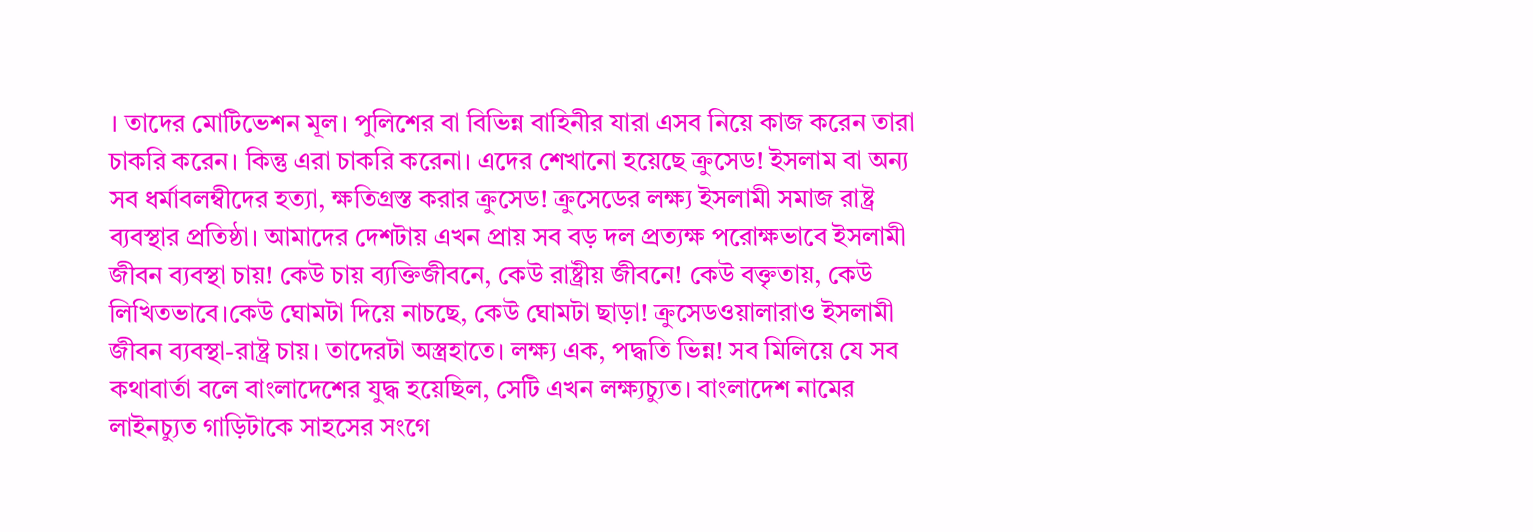। তাদের মোটিভেশন মূল। পুলিশের বা বিভিন্ন বাহিনীর যারা এসব নিয়ে কাজ করেন তারা চাকরি করেন। কিন্তু এরা চাকরি করেনা। এদের শেখানো হয়েছে ক্রুসেড! ইসলাম বা অন্য সব ধর্মাবলম্বীদের হত্যা, ক্ষতিগ্রস্ত করার ক্রুসেড! ক্রুসেডের লক্ষ্য ইসলামী সমাজ রাষ্ট্র ব্যবস্থার প্রতিষ্ঠা। আমাদের দেশটায় এখন প্রায় সব বড় দল প্রত্যক্ষ পরোক্ষভাবে ইসলামী জীবন ব্যবস্থা চায়! কেউ চায় ব্যক্তিজীবনে, কেউ রাষ্ট্রীয় জীবনে! কেউ বক্তৃতায়, কেউ লিখিতভাবে।কেউ ঘোমটা দিয়ে নাচছে, কেউ ঘোমটা ছাড়া! ক্রুসেডওয়ালারাও ইসলামী জীবন ব্যবস্থা-রাষ্ট্র চায়। তাদেরটা অস্ত্রহাতে। লক্ষ্য এক, পদ্ধতি ভিন্ন! সব মিলিয়ে যে সব কথাবার্তা বলে বাংলাদেশের যুদ্ধ হয়েছিল, সেটি এখন লক্ষ্যচ্যুত। বাংলাদেশ নামের লাইনচ্যুত গাড়িটাকে সাহসের সংগে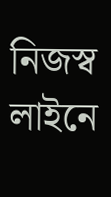নিজস্ব লাইনে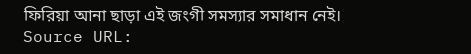ফিরিয়া আনা ছাড়া এই জংগী সমস্যার সমাধান নেই।
Source URL: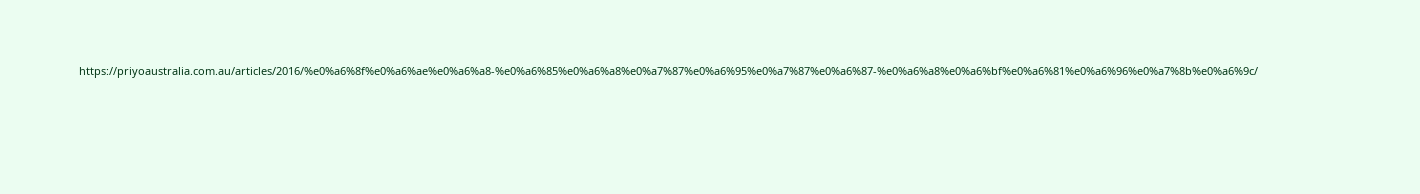https://priyoaustralia.com.au/articles/2016/%e0%a6%8f%e0%a6%ae%e0%a6%a8-%e0%a6%85%e0%a6%a8%e0%a7%87%e0%a6%95%e0%a7%87%e0%a6%87-%e0%a6%a8%e0%a6%bf%e0%a6%81%e0%a6%96%e0%a7%8b%e0%a6%9c/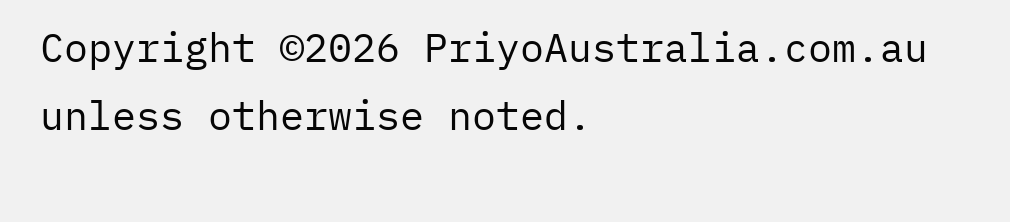Copyright ©2026 PriyoAustralia.com.au unless otherwise noted.